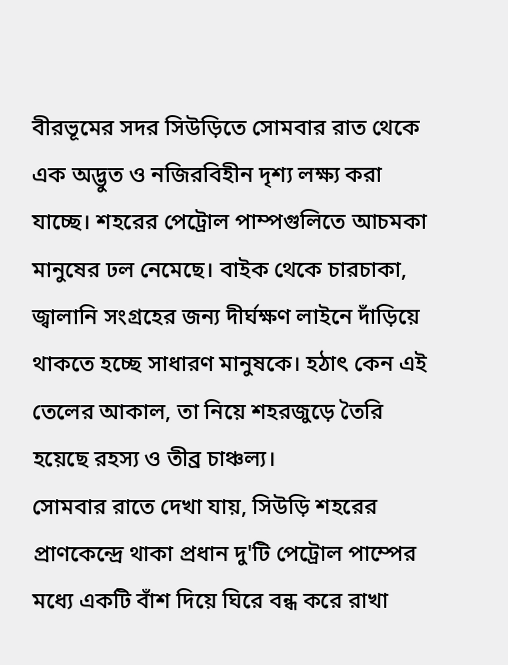বীরভূমের সদর সিউড়িতে সোমবার রাত থেকে এক অদ্ভুত ও নজিরবিহীন দৃশ্য লক্ষ্য করা যাচ্ছে। শহরের পেট্রোল পাম্পগুলিতে আচমকা মানুষের ঢল নেমেছে। বাইক থেকে চারচাকা, জ্বালানি সংগ্রহের জন্য দীর্ঘক্ষণ লাইনে দাঁড়িয়ে থাকতে হচ্ছে সাধারণ মানুষকে। হঠাৎ কেন এই তেলের আকাল, তা নিয়ে শহরজুড়ে তৈরি হয়েছে রহস্য ও তীব্র চাঞ্চল্য।
সোমবার রাতে দেখা যায়, সিউড়ি শহরের প্রাণকেন্দ্রে থাকা প্রধান দু'টি পেট্রোল পাম্পের মধ্যে একটি বাঁশ দিয়ে ঘিরে বন্ধ করে রাখা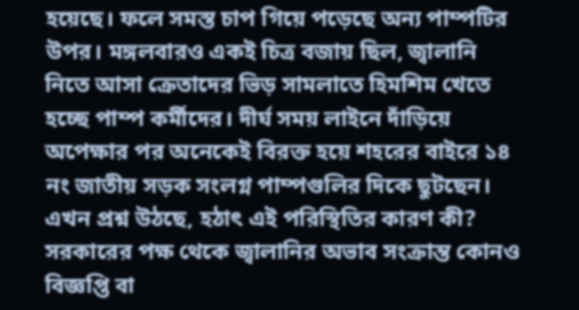হয়েছে। ফলে সমস্ত চাপ গিয়ে পড়েছে অন্য পাম্পটির উপর। মঙ্গলবারও একই চিত্র বজায় ছিল, জ্বালানি নিতে আসা ক্রেতাদের ভিড় সামলাতে হিমশিম খেতে হচ্ছে পাম্প কর্মীদের। দীর্ঘ সময় লাইনে দাঁড়িয়ে অপেক্ষার পর অনেকেই বিরক্ত হয়ে শহরের বাইরে ১৪ নং জাতীয় সড়ক সংলগ্ন পাম্পগুলির দিকে ছুটছেন।
এখন প্রশ্ন উঠছে, হঠাৎ এই পরিস্থিতির কারণ কী? সরকারের পক্ষ থেকে জ্বালানির অভাব সংক্রান্ত কোনও বিজ্ঞপ্তি বা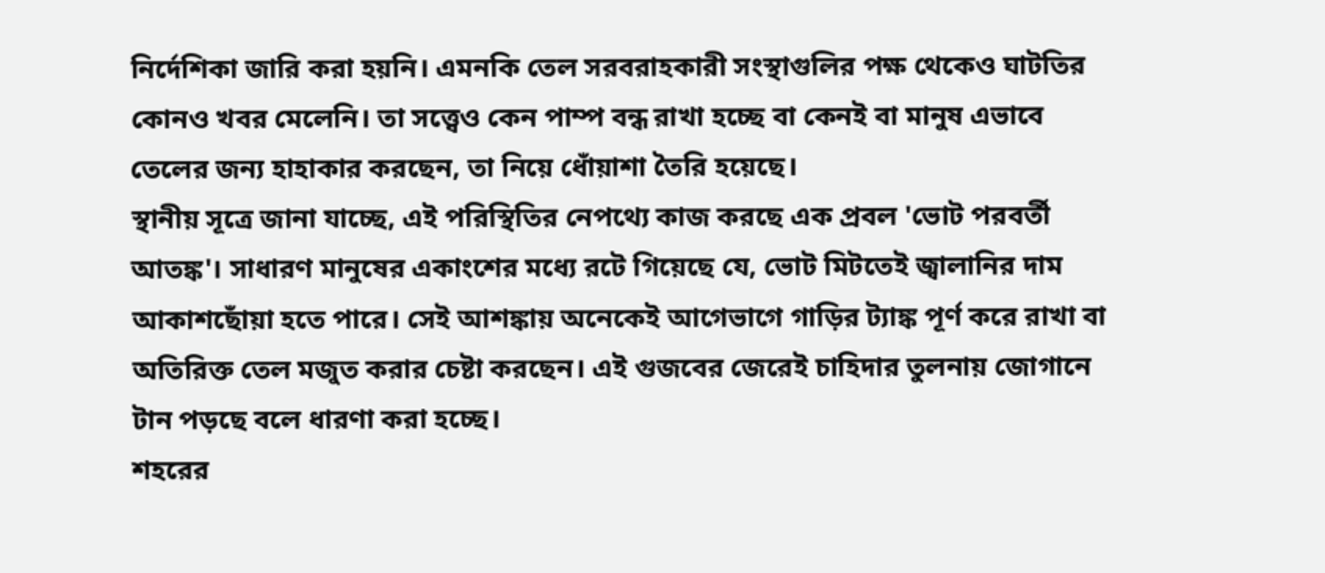নির্দেশিকা জারি করা হয়নি। এমনকি তেল সরবরাহকারী সংস্থাগুলির পক্ষ থেকেও ঘাটতির কোনও খবর মেলেনি। তা সত্ত্বেও কেন পাম্প বন্ধ রাখা হচ্ছে বা কেনই বা মানুষ এভাবে তেলের জন্য হাহাকার করছেন, তা নিয়ে ধোঁয়াশা তৈরি হয়েছে।
স্থানীয় সূত্রে জানা যাচ্ছে, এই পরিস্থিতির নেপথ্যে কাজ করছে এক প্রবল 'ভোট পরবর্তী আতঙ্ক'। সাধারণ মানুষের একাংশের মধ্যে রটে গিয়েছে যে, ভোট মিটতেই জ্বালানির দাম আকাশছোঁয়া হতে পারে। সেই আশঙ্কায় অনেকেই আগেভাগে গাড়ির ট্যাঙ্ক পূর্ণ করে রাখা বা অতিরিক্ত তেল মজুত করার চেষ্টা করছেন। এই গুজবের জেরেই চাহিদার তুলনায় জোগানে টান পড়ছে বলে ধারণা করা হচ্ছে।
শহরের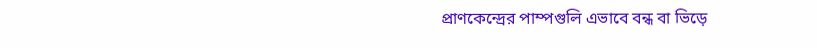প্রাণকেন্দ্রের পাম্পগুলি এভাবে বন্ধ বা ভিড়ে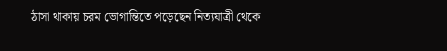ঠাসা থাকায় চরম ভোগান্তিতে পড়েছেন নিত্যযাত্রী থেকে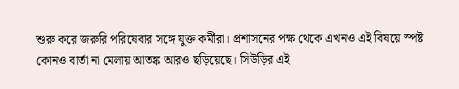শুরু করে জরুরি পরিষেবার সঙ্গে যুক্ত কর্মীরা। প্রশাসনের পক্ষ থেকে এখনও এই বিষয়ে স্পষ্ট কোনও বার্তা না মেলায় আতঙ্ক আরও ছড়িয়েছে। সিউড়ির এই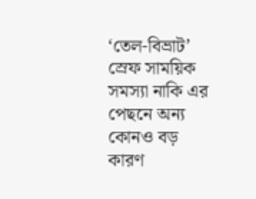‘তেল-বিভ্রাট’ স্রেফ সাময়িক সমস্যা নাকি এর পেছনে অন্য কোনও বড় কারণ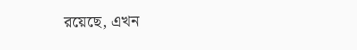রয়েছে, এখন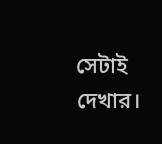সেটাই দেখার।